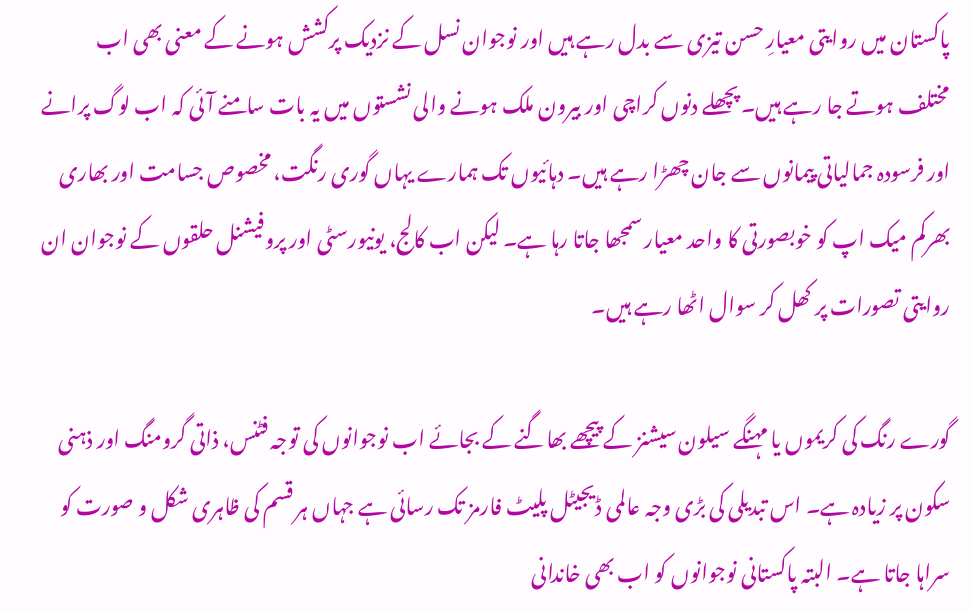پاکستان میں روایتی معیارِ حسن تیزی سے بدل رہے ہیں اور نوجوان نسل کے نزدیک پرکشش ہونے کے معنی بھی اب مختلف ہوتے جا رہے ہیں۔ پچھلے دنوں کراچی اور بیرون ملک ہونے والی نشستوں میں یہ بات سامنے آئی کہ اب لوگ پرانے اور فرسودہ جمالیاتی پیمانوں سے جان چھڑا رہے ہیں۔ دہائیوں تک ہمارے یہاں گوری رنگت، مخصوص جسامت اور بھاری بھرکم میک اپ کو خوبصورتی کا واحد معیار سمجھا جاتا رہا ہے۔ لیکن اب کالج، یونیورسٹی اور پروفیشنل حلقوں کے نوجوان ان روایتی تصورات پر کھل کر سوال اٹھا رہے ہیں۔

گورے رنگ کی کریموں یا مہنگے سیلون سیشنز کے پیچھے بھاگنے کے بجائے اب نوجوانوں کی توجہ فٹنس، ذاتی گرومنگ اور ذہنی سکون پر زیادہ ہے۔ اس تبدیلی کی بڑی وجہ عالمی ڈیجیٹل پلیٹ فارمز تک رسائی ہے جہاں ہر قسم کی ظاہری شکل و صورت کو سراہا جاتا ہے۔ البتہ پاکستانی نوجوانوں کو اب بھی خاندانی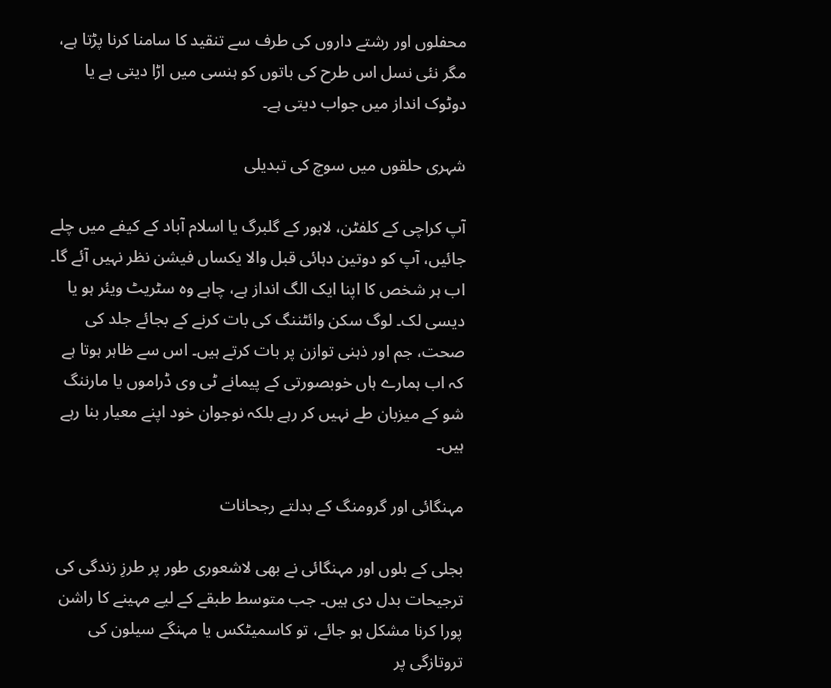محفلوں اور رشتے داروں کی طرف سے تنقید کا سامنا کرنا پڑتا ہے، مگر نئی نسل اس طرح کی باتوں کو ہنسی میں اڑا دیتی ہے یا دوٹوک انداز میں جواب دیتی ہے۔

شہری حلقوں میں سوچ کی تبدیلی

آپ کراچی کے کلفٹن، لاہور کے گلبرگ یا اسلام آباد کے کیفے میں چلے جائیں، آپ کو دوتین دہائی قبل والا یکساں فیشن نظر نہیں آئے گا۔ اب ہر شخص کا اپنا ایک الگ انداز ہے، چاہے وہ سٹریٹ ویئر ہو یا دیسی لک۔ لوگ سکن وائٹننگ کی بات کرنے کے بجائے جلد کی صحت، جم اور ذہنی توازن پر بات کرتے ہیں۔ اس سے ظاہر ہوتا ہے کہ اب ہمارے ہاں خوبصورتی کے پیمانے ٹی وی ڈراموں یا مارننگ شو کے میزبان طے نہیں کر رہے بلکہ نوجوان خود اپنے معیار بنا رہے ہیں۔

مہنگائی اور گرومنگ کے بدلتے رجحانات

بجلی کے بلوں اور مہنگائی نے بھی لاشعوری طور پر طرزِ زندگی کی ترجیحات بدل دی ہیں۔ جب متوسط طبقے کے لیے مہینے کا راشن پورا کرنا مشکل ہو جائے، تو کاسمیٹکس یا مہنگے سیلون کی تروتازگی پر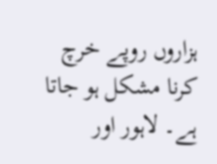ہزاروں روپے خرچ کرنا مشکل ہو جاتا ہے۔ لاہور اور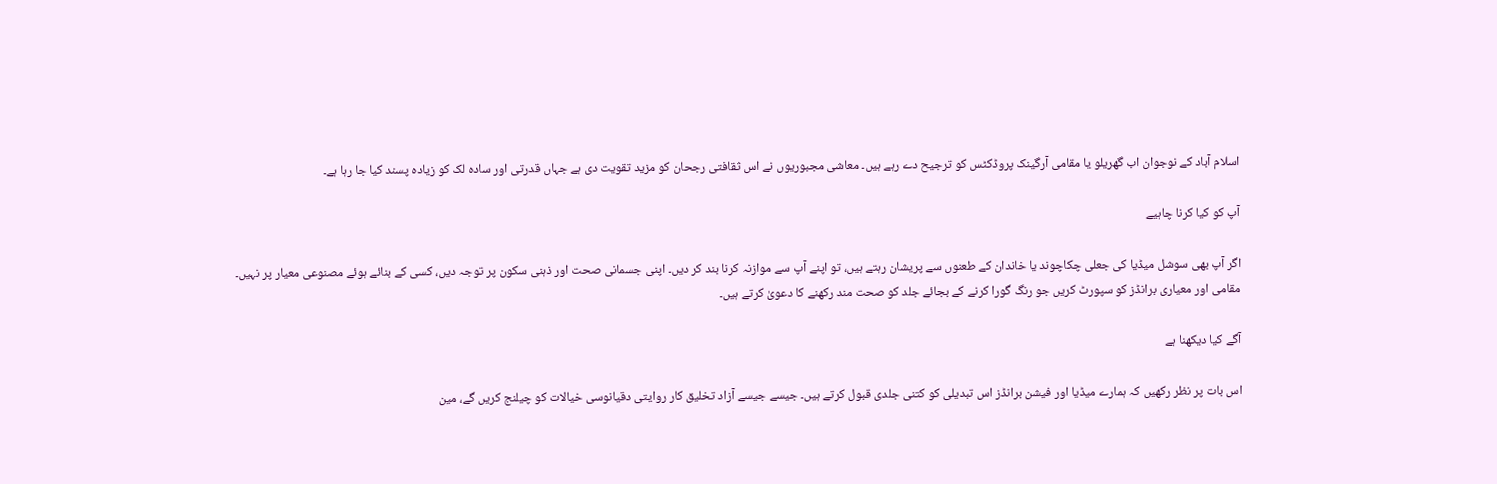اسلام آباد کے نوجوان اب گھریلو یا مقامی آرگینک پروڈکٹس کو ترجیح دے رہے ہیں۔ معاشی مجبوریوں نے اس ثقافتی رجحان کو مزید تقویت دی ہے جہاں قدرتی اور سادہ لک کو زیادہ پسند کیا جا رہا ہے۔

آپ کو کیا کرنا چاہیے

اگر آپ بھی سوشل میڈیا کی جعلی چکاچوند یا خاندان کے طعنوں سے پریشان رہتے ہیں، تو اپنے آپ سے موازنہ کرنا بند کر دیں۔ اپنی جسمانی صحت اور ذہنی سکون پر توجہ دیں، کسی کے بنائے ہوئے مصنوعی معیار پر نہیں۔ مقامی اور معیاری برانڈز کو سپورٹ کریں جو رنگ گورا کرنے کے بجائے جلد کو صحت مند رکھنے کا دعویٰ کرتے ہیں۔

آگے کیا دیکھنا ہے

اس بات پر نظر رکھیں کہ ہمارے میڈیا اور فیشن برانڈز اس تبدیلی کو کتنی جلدی قبول کرتے ہیں۔ جیسے جیسے آزاد تخلیق کار روایتی دقیانوسی خیالات کو چیلنج کریں گے، مین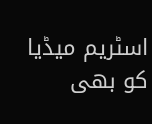اسٹریم میڈیا کو بھی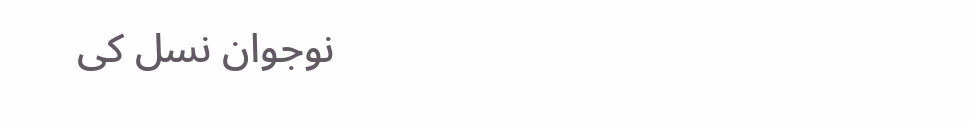نوجوان نسل کی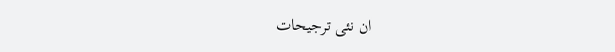ان نئی ترجیحات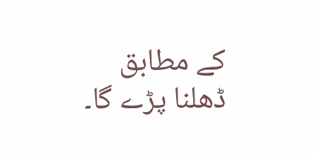کے مطابق ڈھلنا پڑے گا۔